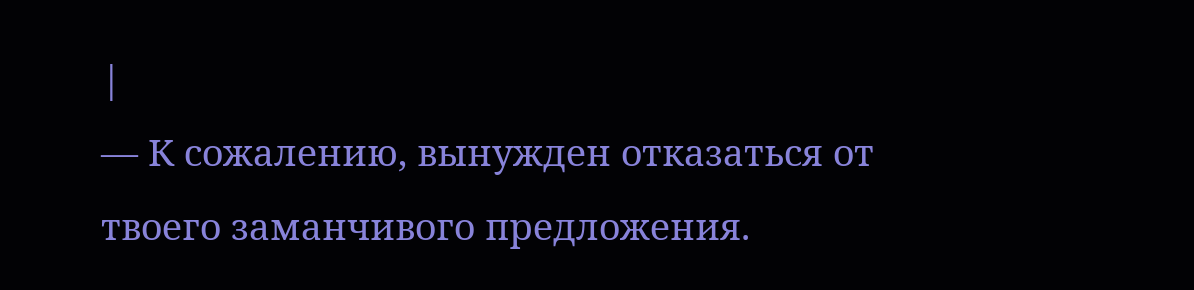|
— К сожалению, вынужден отказаться от твоего заманчивого предложения.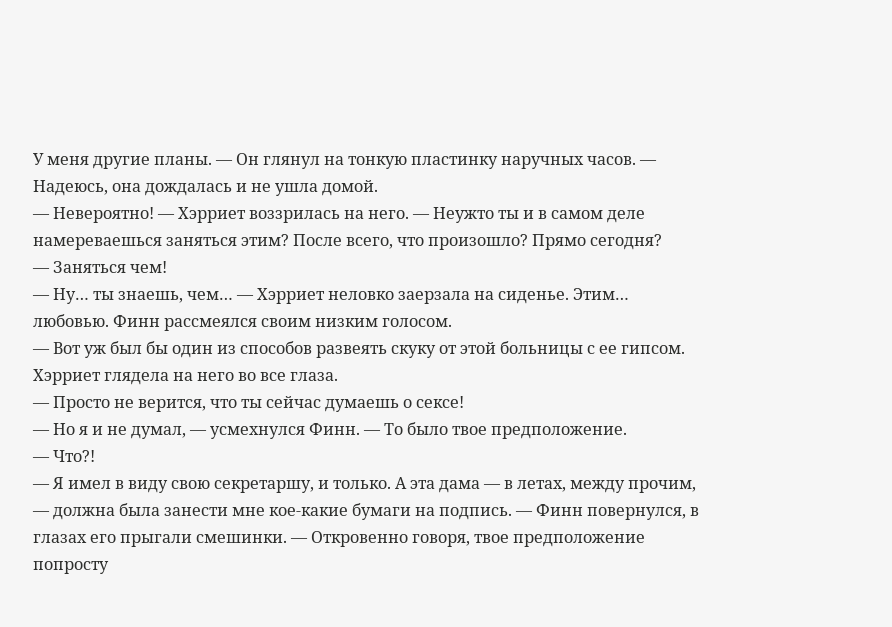У меня другие планы. — Он глянул на тонкую пластинку наручных часов. — Надеюсь, она дождалась и не ушла домой.
— Невероятно! — Хэрриет воззрилась на него. — Неужто ты и в самом деле намереваешься заняться этим? После всего, что произошло? Прямо сегодня?
— Заняться чем!
— Ну… ты знаешь, чем… — Хэрриет неловко заерзала на сиденье. Этим… любовью. Финн рассмеялся своим низким голосом.
— Вот уж был бы один из способов развеять скуку от этой больницы с ее гипсом. Хэрриет глядела на него во все глаза.
— Просто не верится, что ты сейчас думаешь о сексе!
— Но я и не думал, — усмехнулся Финн. — То было твое предположение.
— Что?!
— Я имел в виду свою секретаршу, и только. А эта дама — в летах, между прочим, — должна была занести мне кое-какие бумаги на подпись. — Финн повернулся, в глазах его прыгали смешинки. — Откровенно говоря, твое предположение попросту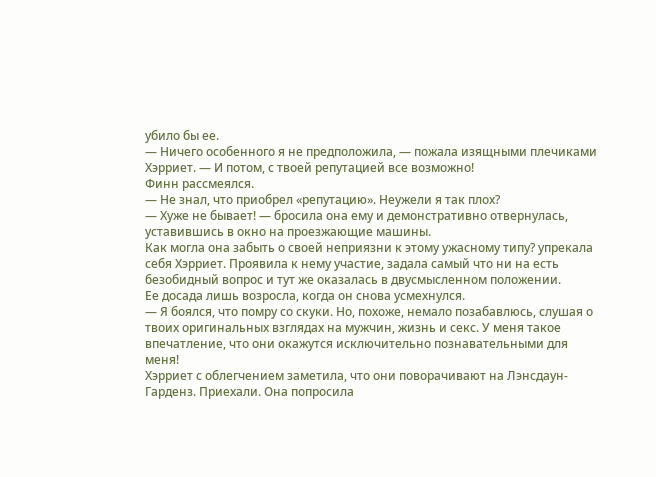убило бы ее.
— Ничего особенного я не предположила, — пожала изящными плечиками Хэрриет. — И потом, с твоей репутацией все возможно!
Финн рассмеялся.
— Не знал, что приобрел «репутацию». Неужели я так плох?
— Хуже не бывает! — бросила она ему и демонстративно отвернулась, уставившись в окно на проезжающие машины.
Как могла она забыть о своей неприязни к этому ужасному типу? упрекала себя Хэрриет. Проявила к нему участие, задала самый что ни на есть безобидный вопрос и тут же оказалась в двусмысленном положении.
Ее досада лишь возросла, когда он снова усмехнулся.
— Я боялся, что помру со скуки. Но, похоже, немало позабавлюсь, слушая о твоих оригинальных взглядах на мужчин, жизнь и секс. У меня такое впечатление, что они окажутся исключительно познавательными для меня!
Хэрриет с облегчением заметила, что они поворачивают на Лэнсдаун-Гарденз. Приехали. Она попросила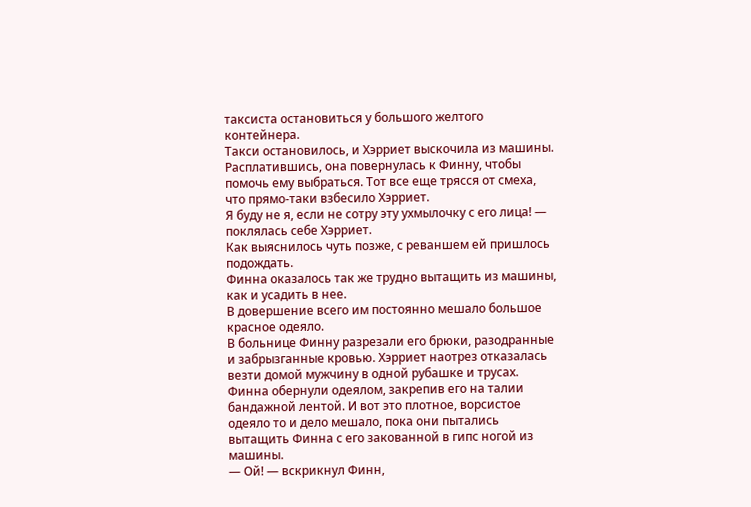таксиста остановиться у большого желтого контейнера.
Такси остановилось, и Хэрриет выскочила из машины. Расплатившись, она повернулась к Финну, чтобы помочь ему выбраться. Тот все еще трясся от смеха, что прямо-таки взбесило Хэрриет.
Я буду не я, если не сотру эту ухмылочку с его лица! — поклялась себе Хэрриет.
Как выяснилось чуть позже, с реваншем ей пришлось подождать.
Финна оказалось так же трудно вытащить из машины, как и усадить в нее.
В довершение всего им постоянно мешало большое красное одеяло.
В больнице Финну разрезали его брюки, разодранные и забрызганные кровью. Хэрриет наотрез отказалась везти домой мужчину в одной рубашке и трусах. Финна обернули одеялом, закрепив его на талии бандажной лентой. И вот это плотное, ворсистое одеяло то и дело мешало, пока они пытались вытащить Финна с его закованной в гипс ногой из машины.
— Ой! — вскрикнул Финн,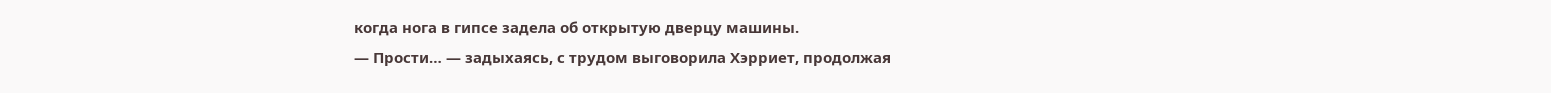когда нога в гипсе задела об открытую дверцу машины.
— Прости… — задыхаясь, с трудом выговорила Хэрриет, продолжая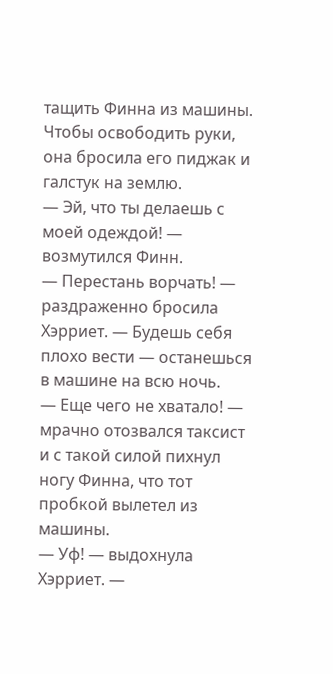тащить Финна из машины. Чтобы освободить руки, она бросила его пиджак и галстук на землю.
— Эй, что ты делаешь с моей одеждой! — возмутился Финн.
— Перестань ворчать! — раздраженно бросила Хэрриет. — Будешь себя плохо вести — останешься в машине на всю ночь.
— Еще чего не хватало! — мрачно отозвался таксист и с такой силой пихнул ногу Финна, что тот пробкой вылетел из машины.
— Уф! — выдохнула Хэрриет. —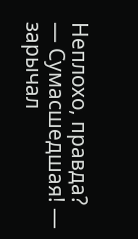Неплохо, правда?
— Сумасшедшая! — зарычал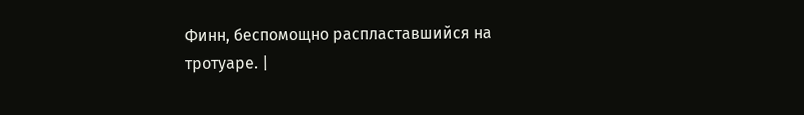Финн, беспомощно распластавшийся на тротуаре. |